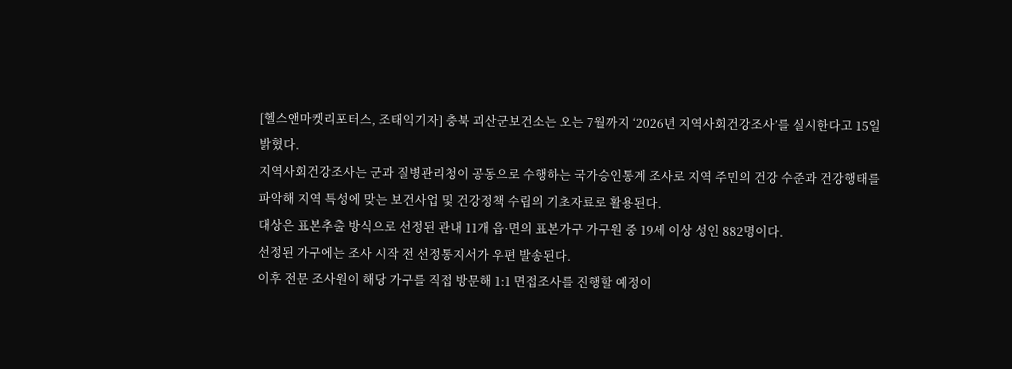[헬스앤마켓리포터스, 조태익기자] 충북 괴산군보건소는 오는 7월까지 ‘2026년 지역사회건강조사’를 실시한다고 15일 밝혔다.
지역사회건강조사는 군과 질병관리청이 공동으로 수행하는 국가승인통계 조사로 지역 주민의 건강 수준과 건강행태를 파악해 지역 특성에 맞는 보건사업 및 건강정책 수립의 기초자료로 활용된다.
대상은 표본추출 방식으로 선정된 관내 11개 읍·면의 표본가구 가구원 중 19세 이상 성인 882명이다.
선정된 가구에는 조사 시작 전 선정통지서가 우편 발송된다.
이후 전문 조사원이 해당 가구를 직접 방문해 1:1 면접조사를 진행할 예정이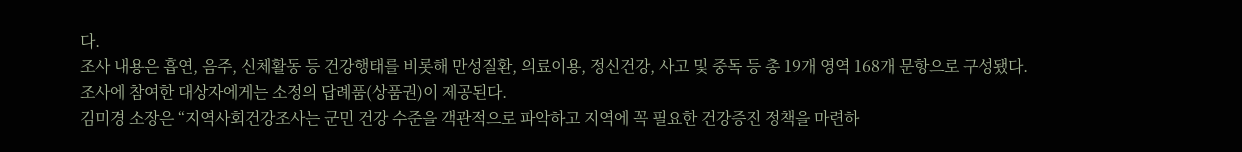다.
조사 내용은 흡연, 음주, 신체활동 등 건강행태를 비롯해 만성질환, 의료이용, 정신건강, 사고 및 중독 등 총 19개 영역 168개 문항으로 구성됐다.
조사에 참여한 대상자에게는 소정의 답례품(상품권)이 제공된다.
김미경 소장은 “지역사회건강조사는 군민 건강 수준을 객관적으로 파악하고 지역에 꼭 필요한 건강증진 정책을 마련하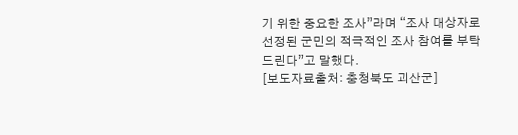기 위한 중요한 조사”라며 “조사 대상자로 선정된 군민의 적극적인 조사 참여를 부탁드린다”고 말했다.
[보도자료출처: 충청북도 괴산군]